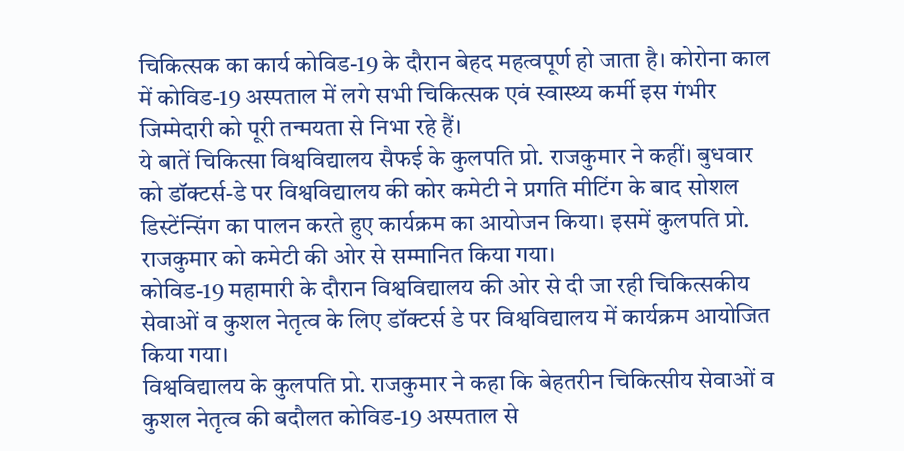चिकित्सक का कार्य कोविड-19 के दौरान बेहद महत्वपूर्ण हो जाता है। कोरोना काल में कोविड-19 अस्पताल में लगे सभी चिकित्सक एवं स्वास्थ्य कर्मी इस गंभीर जिम्मेदारी को पूरी तन्मयता से निभा रहे हैं।
ये बातें चिकित्सा विश्वविद्यालय सैफई के कुलपति प्रो. राजकुमार ने कहीं। बुधवार को डॉक्टर्स-डे पर विश्वविद्यालय की कोर कमेटी ने प्रगति मीटिंग के बाद सोशल डिस्टेंन्सिंग का पालन करते हुए कार्यक्रम का आयोजन किया। इसमें कुलपति प्रो. राजकुमार को कमेटी की ओर से सम्मानित किया गया।
कोविड-19 महामारी के दौरान विश्वविद्यालय की ओर से दी जा रही चिकित्सकीय सेवाओं व कुशल नेतृत्व के लिए डॉक्टर्स डे पर विश्वविद्यालय में कार्यक्रम आयोजित किया गया।
विश्वविद्यालय के कुलपति प्रो. राजकुमार ने कहा कि बेहतरीन चिकित्सीय सेवाओं व कुशल नेतृत्व की बदौलत कोविड-19 अस्पताल से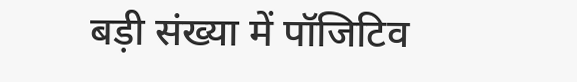बड़ी संख्या में पॉजिटिव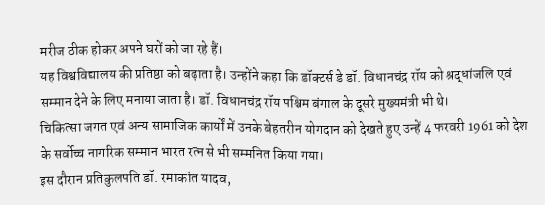मरीज ठीक होकर अपने घरों को जा रहे हैं।
यह विश्वविद्यालय की प्रतिष्ठा को बढ़ाता है। उन्होंने कहा कि डॉक्टर्स डे डॉ. विधानचंद्र रॉय को श्रद्धांजलि एवं सम्मान देने के लिए मनाया जाता है। डॉ. विधानचंद्र रॉय पश्चिम बंगाल के दूसरे मुख्यमंत्री भी थे।
चिकित्सा जगत एवं अन्य सामाजिक कार्यों में उनके बेहतरीन योगदान को देखते हुए उन्हें 4 फरवरी 1961 को देश के सर्वोच्च नागरिक सम्मान भारत रत्न से भी सम्मनित किया गया।
इस दौरान प्रतिकुलपति डॉ. रमाकांत यादव,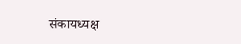संकायध्यक्ष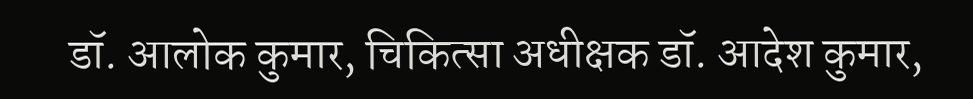डॉ. आलोक कुमार, चिकित्सा अधीक्षक डॉ. आदेश कुमार,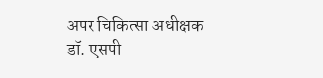अपर चिकित्सा अधीक्षक डॉ. एसपी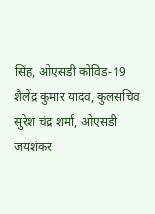सिंह, ओएसडी कोविड-19 शैलेंद्र कुमार यादव, कुलसचिव सुरेश चंद्र शर्मा, ओएसडी जयशंकर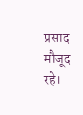प्रसाद मौजूद रहे।